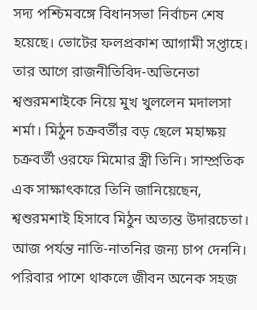সদ্য পশ্চিমবঙ্গে বিধানসভা নির্বাচন শেষ হয়েছে। ভোটের ফলপ্রকাশ আগামী সপ্তাহে। তার আগে রাজনীতিবিদ-অভিনেতা শ্বশুরমশাইকে নিয়ে মুখ খুললেন মদালসা শর্মা। মিঠুন চক্রবর্তীর বড় ছেলে মহাক্ষয় চক্রবর্তী ওরফে মিমোর স্ত্রী তিনি। সাম্প্রতিক এক সাক্ষাৎকারে তিনি জানিয়েছেন, শ্বশুরমশাই হিসাবে মিঠুন অত্যন্ত উদারচেতা। আজ পর্যন্ত নাতি-নাতনির জন্য চাপ দেননি।
পরিবার পাশে থাকলে জীবন অনেক সহজ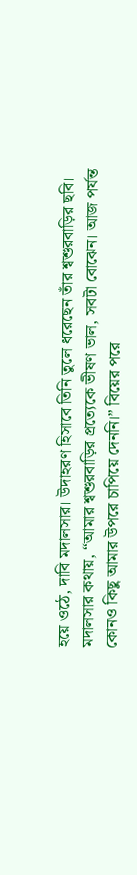হয়ে ওঠে, দাবি মদালসার। উদাহরণ হিসাবে তিনি তুলে ধরেছেন তাঁর শ্বশুরবাড়ির ছবি। মদালসার কথায়, “আমার শ্বশুরবাড়ির প্রত্যেকে ভীষণ ভাল, সবটা বোঝেন। আজ পর্যন্ত কোনও কিছু আমার উপরে চাপিয়ে দেননি।” বিয়ের পরে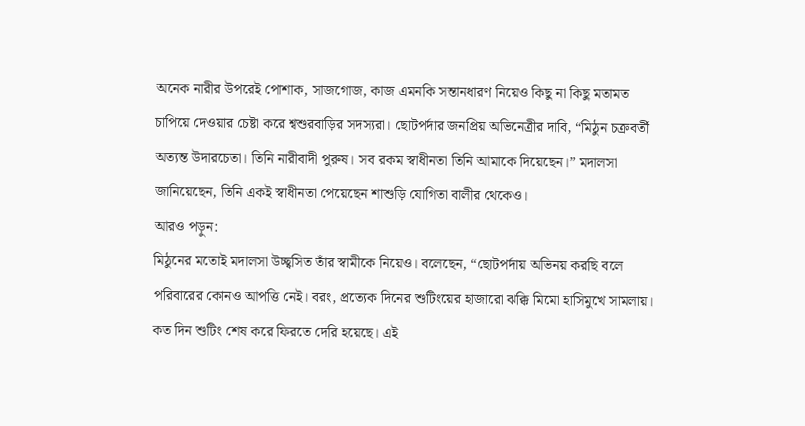অনেক নারীর উপরেই পোশাক, সাজগোজ, কাজ এমনকি সন্তানধারণ নিয়েও কিছু না কিছু মতামত চাপিয়ে দেওয়ার চেষ্টা করে শ্বশুরবাড়ির সদস্যরা। ছোটপর্দার জনপ্রিয় অভিনেত্রীর দাবি, “মিঠুন চক্রবর্তী অত্যন্ত উদারচেতা। তিনি নারীবাদী পুরুষ। সব রকম স্বাধীনতা তিনি আমাকে দিয়েছেন।” মদালসা জানিয়েছেন, তিনি একই স্বাধীনতা পেয়েছেন শাশুড়ি যোগিতা বালীর থেকেও।
আরও পড়ুন:
মিঠুনের মতোই মদালসা উচ্ছ্বসিত তাঁর স্বামীকে নিয়েও। বলেছেন, “ছোটপর্দায় অভিনয় করছি বলে পরিবারের কোনও আপত্তি নেই। বরং, প্রত্যেক দিনের শুটিংয়ের হাজারো ঝক্কি মিমো হাসিমুখে সামলায়। কত দিন শুটিং শেষ করে ফিরতে দেরি হয়েছে। এই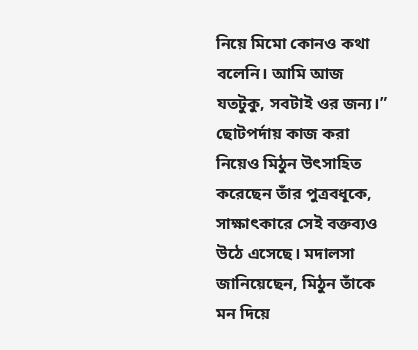নিয়ে মিমো কোনও কথা বলেনি। আমি আজ যতটুকু, সবটাই ওর জন্য।” ছোটপর্দায় কাজ করা নিয়েও মিঠুন উৎসাহিত করেছেন তাঁর পুত্রবধূকে, সাক্ষাৎকারে সেই বক্তব্যও উঠে এসেছে। মদালসা জানিয়েছেন, মিঠুন তাঁকে মন দিয়ে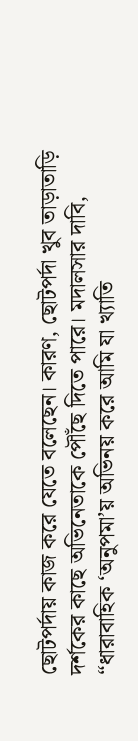ছোটপর্দায় কাজ করে যেতে বলেছেন। কারণ, ছোটপর্দা খুব তাড়াতাড়ি দর্শকের কাছে অভিনেতাকে পৌঁছে দিতে পারে। মদালসার দাবি, “ধারাবাহিক ‘অনুপমা’য় অভিনয় করে আমি যা খ্যাতি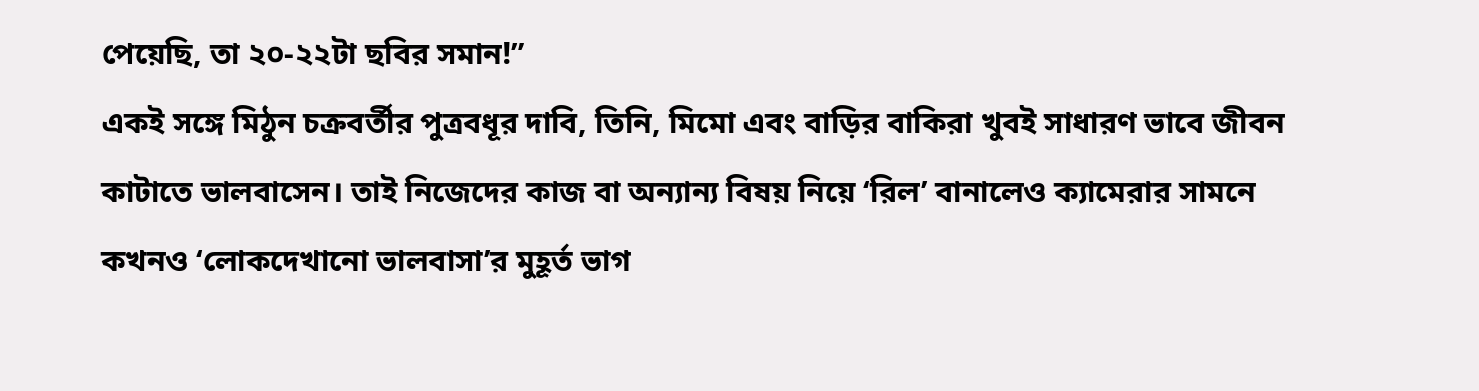পেয়েছি, তা ২০-২২টা ছবির সমান!”
একই সঙ্গে মিঠুন চক্রবর্তীর পুত্রবধূর দাবি, তিনি, মিমো এবং বাড়ির বাকিরা খুবই সাধারণ ভাবে জীবন কাটাতে ভালবাসেন। তাই নিজেদের কাজ বা অন্যান্য বিষয় নিয়ে ‘রিল’ বানালেও ক্যামেরার সামনে কখনও ‘লোকদেখানো ভালবাসা’র মুহূর্ত ভাগ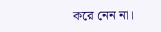করে নেন না।